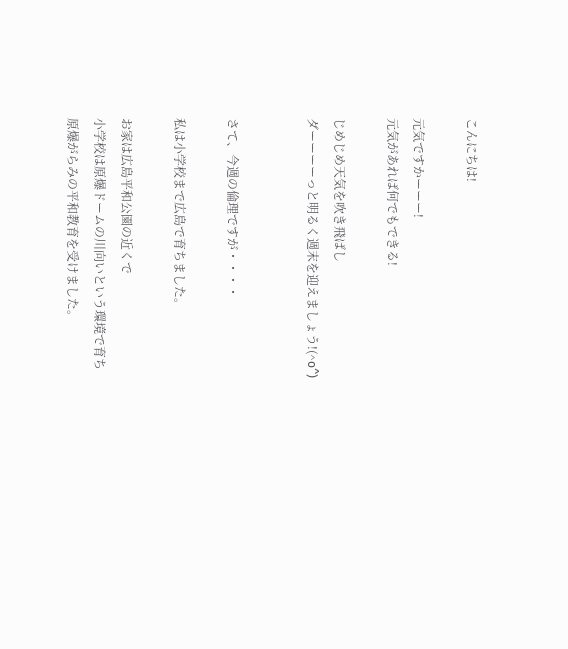こんにちは!

元気ですかーーー!
元気があれば何でもできる!

じめじめ天気を吹き飛ばし
ダーーーーっと明るく週末を迎えましょう!(^o^)


さて、今週の倫理ですが・・・・

私は小学校まで広島で育ちました。

お家は広島平和公園の近くで
小学校は原爆ドームの川向いという環境で育ち
原爆がらみの平和教育を受けました。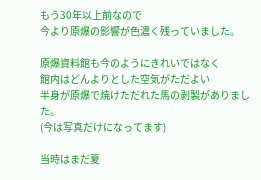もう30年以上前なので
今より原爆の影響が色濃く残っていました。

原爆資料館も今のようにきれいではなく
館内はどんよりとした空気がただよい
半身が原爆で焼けただれた馬の剥製がありました。
(今は写真だけになってます)

当時はまだ夏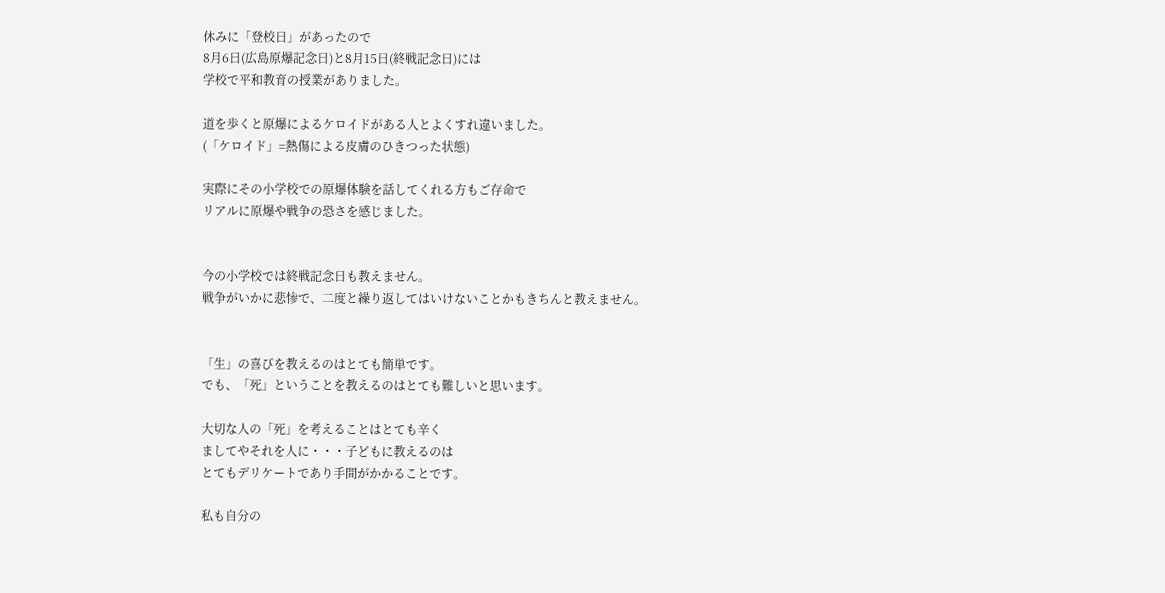休みに「登校日」があったので
8月6日(広島原爆記念日)と8月15日(終戦記念日)には
学校で平和教育の授業がありました。

道を歩くと原爆によるケロイドがある人とよくすれ違いました。
(「ケロイド」=熱傷による皮膚のひきつった状態)

実際にその小学校での原爆体験を話してくれる方もご存命で
リアルに原爆や戦争の恐さを感じました。


今の小学校では終戦記念日も教えません。
戦争がいかに悲惨で、二度と繰り返してはいけないことかもきちんと教えません。


「生」の喜びを教えるのはとても簡単です。
でも、「死」ということを教えるのはとても難しいと思います。

大切な人の「死」を考えることはとても辛く
ましてやそれを人に・・・子どもに教えるのは
とてもデリケートであり手間がかかることです。

私も自分の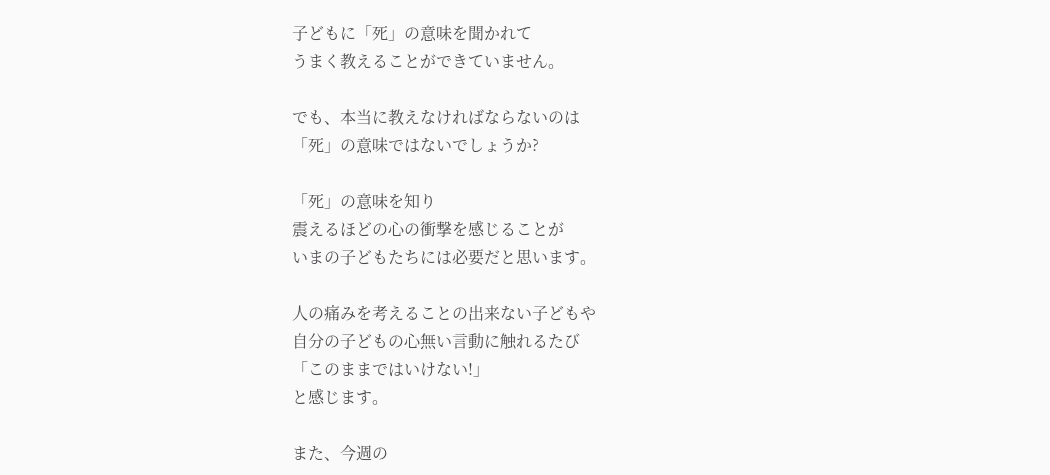子どもに「死」の意味を聞かれて
うまく教えることができていません。

でも、本当に教えなければならないのは
「死」の意味ではないでしょうか?

「死」の意味を知り
震えるほどの心の衝撃を感じることが
いまの子どもたちには必要だと思います。

人の痛みを考えることの出来ない子どもや
自分の子どもの心無い言動に触れるたび
「このままではいけない!」
と感じます。

また、今週の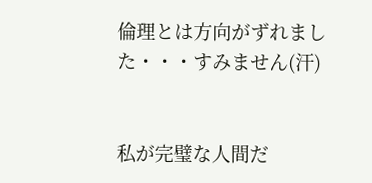倫理とは方向がずれました・・・すみません(汗)


私が完璧な人間だ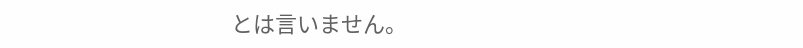とは言いません。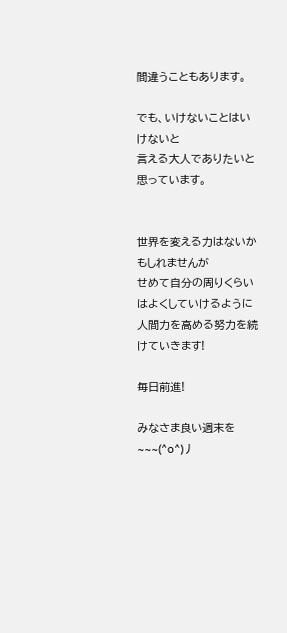間違うこともあります。

でも、いけないことはいけないと
言える大人でありたいと思っています。


世界を変える力はないかもしれませんが
せめて自分の周りくらいはよくしていけるように
人間力を高める努力を続けていきます!

毎日前進!

みなさま良い週末を~~~(^o^)丿